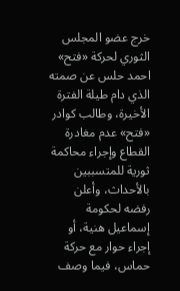خرج عضو المجلس الثوري لحركة «فتح» احمد حلس عن صمته الذي دام طيلة الفترة الأخيرة، وطالب كوادر «فتح» عدم مغادرة القطاع وإجراء محاكمة ثورية للمتسببين بالأحداث، وأعلن رفضه لحكومة إسماعيل هنية، أو إجراء حوار مع حركة حماس، فيما وصف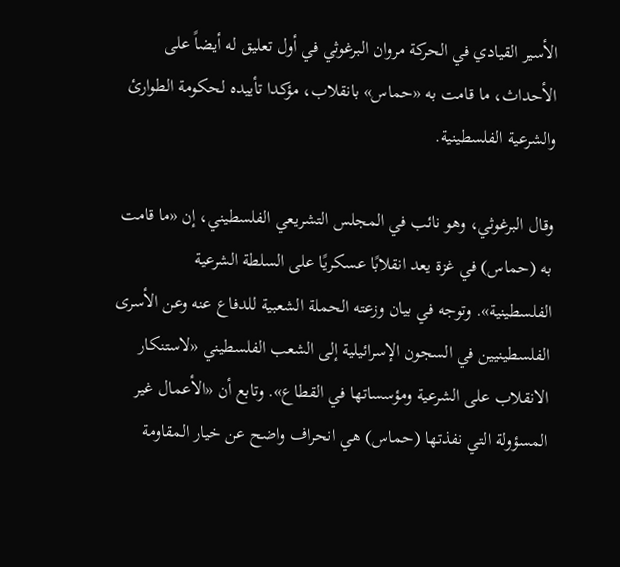الأسير القيادي في الحركة مروان البرغوثي في أول تعليق له أيضاً على الأحداث، ما قامت به «حماس» بانقلاب، مؤكدا تأييده لحكومة الطوارئ والشرعية الفلسطينية.

وقال البرغوثي، وهو نائب في المجلس التشريعي الفلسطيني، إن «ما قامت به (حماس) في غزة يعد انقلابًا عسكريًا على السلطة الشرعية الفلسطينية». وتوجه في بيان وزعته الحملة الشعبية للدفاع عنه وعن الأسرى الفلسطينيين في السجون الإسرائيلية إلى الشعب الفلسطيني «لاستنكار الانقلاب على الشرعية ومؤسساتها في القطاع». وتابع أن «الأعمال غير المسؤولة التي نفذتها (حماس) هي انحراف واضح عن خيار المقاومة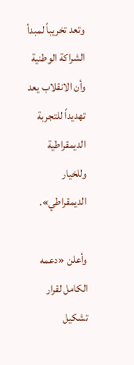وتعد تخريباً لمبدأ الشراكة الوطنية وأن الانقلاب يعد تهديداً للتجربة الديمقراطية وللخيار الديمقراطي».

وأعلن «دعمه الكامل لقرار تشكيل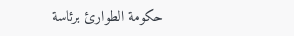حكومة الطوارئ برئاسة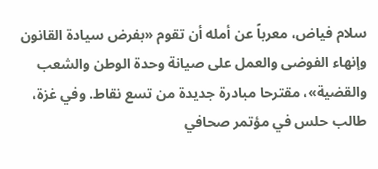سلام فياض، معرباً عن أمله أن تقوم «بفرض سيادة القانون وإنهاء الفوضى والعمل على صيانة وحدة الوطن والشعب والقضية»، مقترحا مبادرة جديدة من تسع نقاط. وفي غزة، طالب حلس في مؤتمر صحافي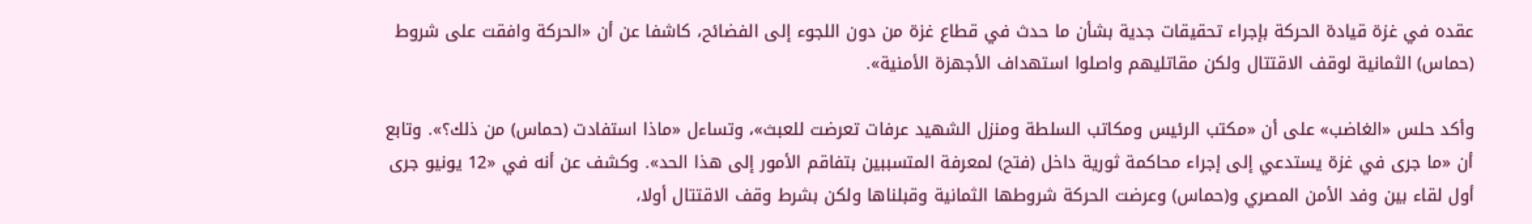عقده في غزة قيادة الحركة بإجراء تحقيقات جدية بشأن ما حدث في قطاع غزة من دون اللجوء إلى الفضائح، كاشفا عن أن «الحركة وافقت على شروط (حماس) الثمانية لوقف الاقتتال ولكن مقاتليهم واصلوا استهداف الأجهزة الأمنية».

وأكد حلس «الغاضب» على أن «مكتب الرئيس ومكاتب السلطة ومنزل الشهيد عرفات تعرضت للعبث»، وتساءل «ماذا استفادت (حماس) من ذلك؟». وتابع أن «ما جرى في غزة يستدعي إلى إجراء محاكمة ثورية داخل (فتح) لمعرفة المتسببين بتفاقم الأمور إلى هذا الحد». وكشف عن أنه في «12 يونيو جرى أول لقاء بين وفد الأمن المصري و(حماس) وعرضت الحركة شروطها الثمانية وقبلناها ولكن بشرط وقف الاقتتال أولا،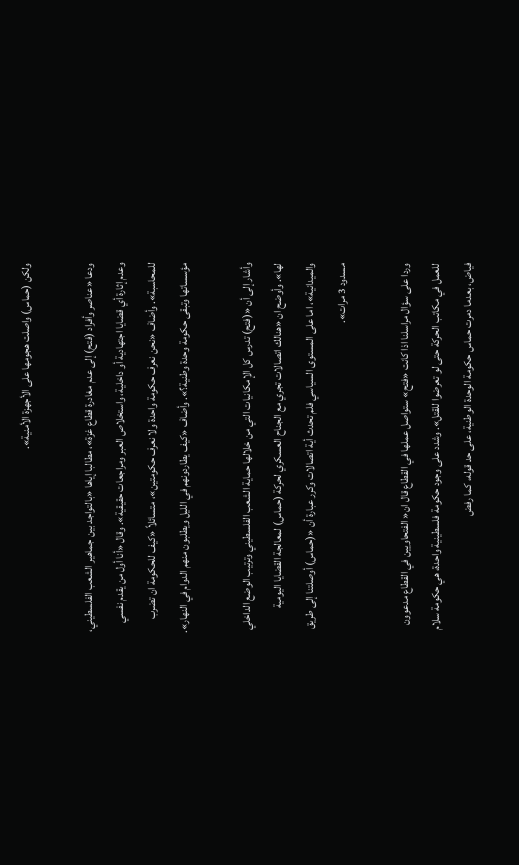ولكن (حماس) واصلت هجومها على الأجهزة الأمنية».

ودعا «عناصر وأفراد (فتح) إلى عدم مغادرة قطاع غزة»، مطالبا إياها «بالتواجد بين جماهير الشعب الفلسطيني، وعدم إثارة أي قضايا اجتهادية أو داخلية، واستخلاص العبر ومراجعات حقيقية». وقال «أنا أول من يقدم نفسي للمحاسبة». وأضاف «نحن نعرف حكومة واحدة ولا نعرف حكومتين»، متسائلاً «كيف للحكومة ان تضرب مؤسساتها وتبقى حكومة وحدة وطنية؟». وأضاف «كيف يطاردونهم في الليل ويطلبون منهم الدوام في النهار».

وأشار إلى أن «(فتح) تدرس كل الإمكانيات التي من خلالها حماية الشعب الفلسطيني وترتيب الوضع الداخلي لها». وأوضح ان «هنالك اتصالات تجري مع الجناح العسكري لحركة (حماس) لمعالجة القضايا اليومية والميدانية»، اما على المستوى السياسي فلم تحدث أية اتصالات وكرر عبارة أن «(حماس) أوصلتنا إلى طريق مسدود 3 مرات».

وردا على سؤال مراسلنا اذا كانت «فتح» ستواصل عملها في القطاع قال ان« الفتحاويين في القطاع مدعوون للعمل في مكاتب الحركة حتى لو تعرضوا للقتل». وشدد على وجود حكومة فلسطينية واحدة، هي حكومة سلام فياض، بعدما دمرت حماس حكومة الوحدة الوطنية، على حد قوله، كما رفض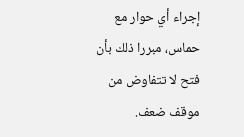إجراء أي حوار مع حماس، مبررا ذلك بأن فتح لا تتفاوض من موقف ضعف.